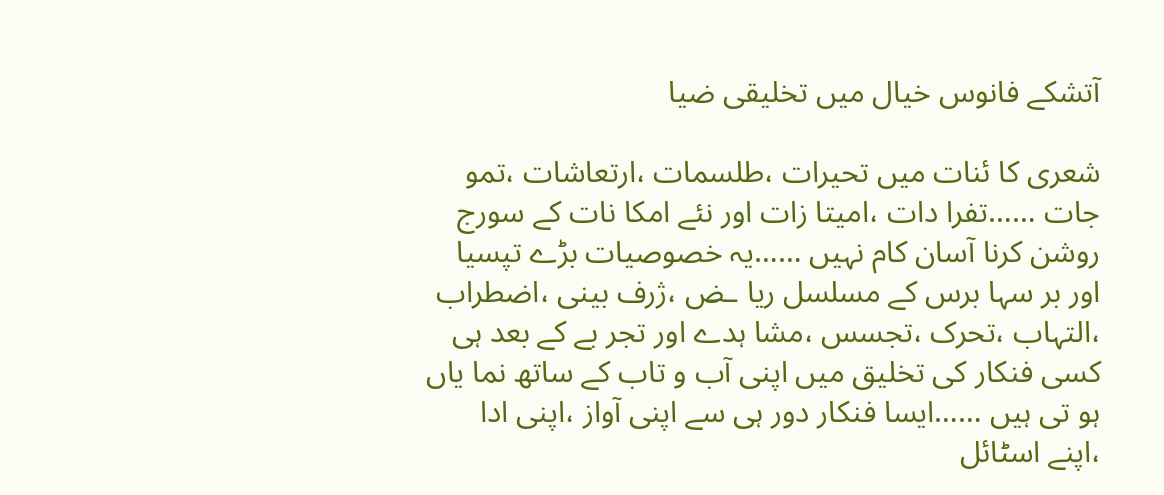آتشکے فانوس خیال میں تخلیقی ضیا

شعری کا ئنات میں تحیرات ،طلسمات ،ارتعاشات ،تمو جات ……تفرا دات ،امیتا زات اور نئے امکا نات کے سورج روشن کرنا آسان کام نہیں ……یہ خصوصیات بڑے تپسیا اور بر سہا برس کے مسلسل ریا ـض ،ژرف بینی ،اضطراب ،التہاب ،تحرک ،تجسس ،مشا ہدے اور تجر بے کے بعد ہی کسی فنکار کی تخلیق میں اپنی آب و تاب کے ساتھ نما یاں ہو تی ہیں ……ایسا فنکار دور ہی سے اپنی آواز ،اپنی ادا ،اپنے اسٹائل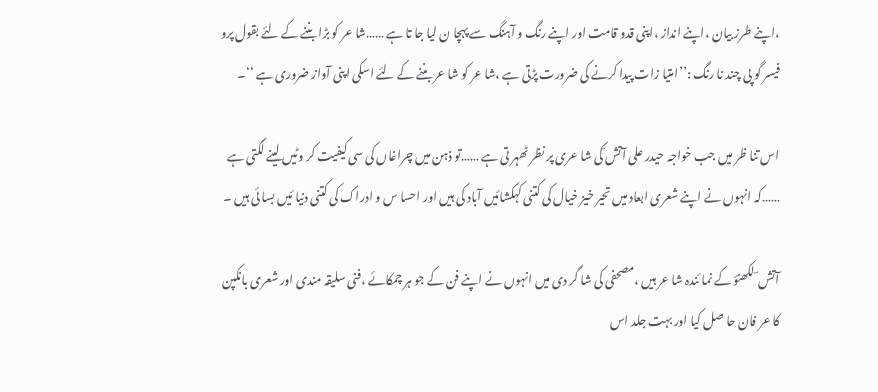،اپنے طرز بیان ،اپنے انداز ،اپنی قدو قامت اور اپنے رنگ و آہنگ سے پہچا ن لیا جا تا ہے ……شا عر کو بڑا بننے کے لئے بقول پرو فیسر گو پی چند نا رنگ :’’امتیا زات پیدا کرنے کی ضرورت پڑتی ہے ،شا عر کو شا عر بننے کے لئے اسکی اپنی آواز ضروری ہے ‘‘۔

اس تنا ظر میں جب خواجہ حیدر علی آتش ؔکی شا عری پر نظر ٹھہر تی ہے ……تو ذہن میں چراغاں کی سی کیفیت کر وٹیں لینے لگتی ہے ……کہ انہوں نے اپنے شعری ابعاد میں تحیر خیز خیال کی کتنی کہکشائیں آباد کی ہیں اور احسا س و ادراک کی کتنی دنیا ئیں بسا ئی ہیں ۔

آتش ؔ لکھنؤ کے نما ئندہ شا عر ہیں ،مصحفی کی شا گر دی میں انہوں نے اپنے فن کے جو ہر چمکائے ،فنی سلیقہ مندی اور شعری بانکپن کا عر فان حا صل کیا اور بہت جلد اس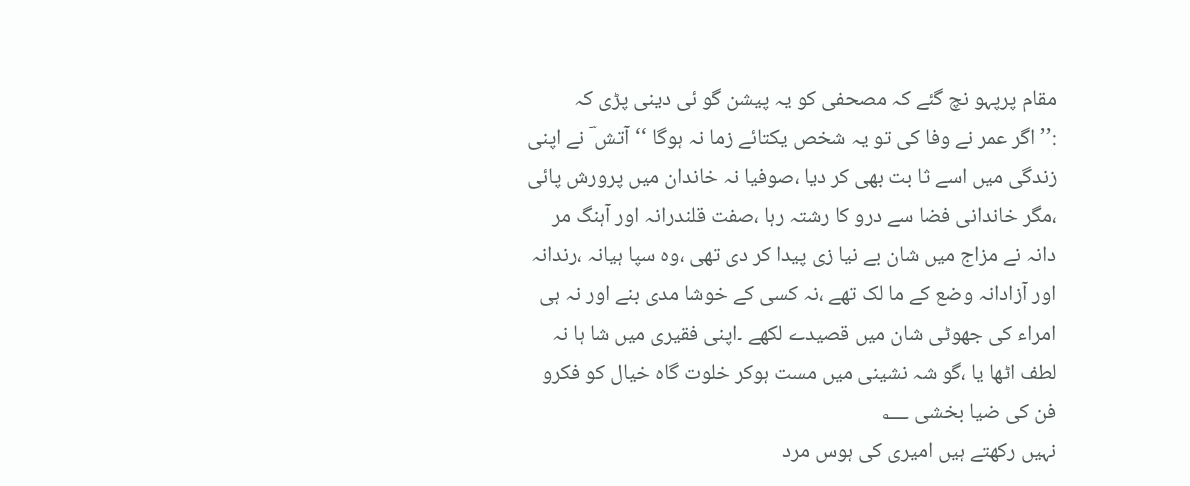مقام پرپہو نچ گئے کہ مصحفی کو یہ پیشن گو ئی دینی پڑی کہ :’’اگر عمر نے وفا کی تو یہ شخص یکتائے زما نہ ہوگا ‘‘آتش ؔ نے اپنی زندگی میں اسے ثا بت بھی کر دیا ،صوفیا نہ خاندان میں پرورش پائی ،مگر خاندانی فضا سے درو کا رشتہ رہا ،صفت قلندرانہ اور آہنگ مر دانہ نے مزاج میں شان بے نیا زی پیدا کر دی تھی ،وہ سپا ہیانہ ،رندانہ اور آزادانہ وضع کے ما لک تھے ،نہ کسی کے خوشا مدی بنے اور نہ ہی امراء کی جھوٹی شان میں قصیدے لکھے ۔اپنی فقیری میں شا ہا نہ لطف اٹھا یا ،گو شہ نشینی میں مست ہوکر خلوت گاہ خیال کو فکرو فن کی ضیا بخشی ؂
نہیں رکھتے ہیں امیری کی ہوس مرد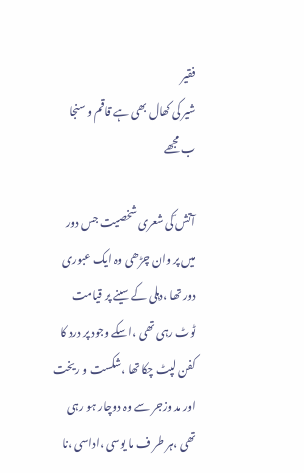فقیر
شیر کی کھال بھی ہے قاقم و سنجا ب مجھے

آتش ؔکی شعری شخصیت جس دور میں پر وان چڑھی وہ ایک عبوری دور تھا ،دہلی کے سینے پر قیامت ٹوٹ رہی تھی ،اسکے وجود پر درد کا کفن لپٹ چکا تھا ،شکست و ریخت اور مد وزجر سے وہ دوچار ہو رہی تھی ،ہر طر ف ما یوسی ،اداسی ،نا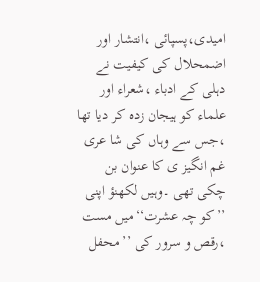امیدی،پسپائی ،انتشار اور اضمحلال کی کیفیت نے دہلی کے ادباء ،شعراء اور علماء کو ہیجان زدہ کر دیا تھا ،جس سے وہاں کی شا عری غم انگیز ی کا عنوان بن چکی تھی ۔وہیں لکھنؤ اپنی ’’کو چہ عشرت‘‘میں مست ،رقص و سرور کی ’’محفل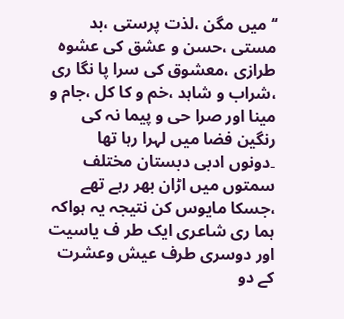‘‘میں مگن ،لذت پرستی ،بد مستی ،حسن و عشق کی عشوہ طرازی ،معشوق کی سرا پا نگا ری ،شراب و شاہد ،خم و کا کل ،جام و مینا اور صرا حی و پیما نہ کی رنگین فضا میں لہرا رہا تھا ۔دونوں ادبی دبستان مختلف سمتوں میں اڑان بھر رہے تھے ،جسکا مایوس کن نتیجہ یہ ہواکہ ہما ری شاعری ایک طر ف یاسیت اور دوسری طرف عیش وعشرت کے دو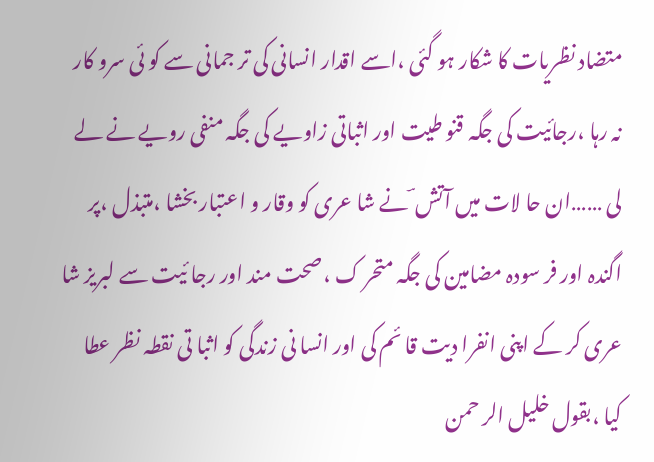متضاد نظریات کا شکار ہو گئی ،اسے اقدار انسانی کی تر جمانی سے کو ئی سرو کار نہ رہا ،رجائیت کی جگہ قنو طیت اور اثباتی زاویے کی جگہ منفی رویے نے لے لی ……ان حا لات میں آتش ؔ نے شا عری کو وقار و اعتبار بخشا ،متبذل ،پر اگندہ اور فر سودہ مضامین کی جگہ متحر ک ،صحت مند اور رجا ئیت سے لبریز شا عری کر کے اپنی انفرا دیت قا ئم کی اور انسا نی زندگی کو اثبا تی نقطہ نظر عطا کیا ،بقول خلیل الر حمن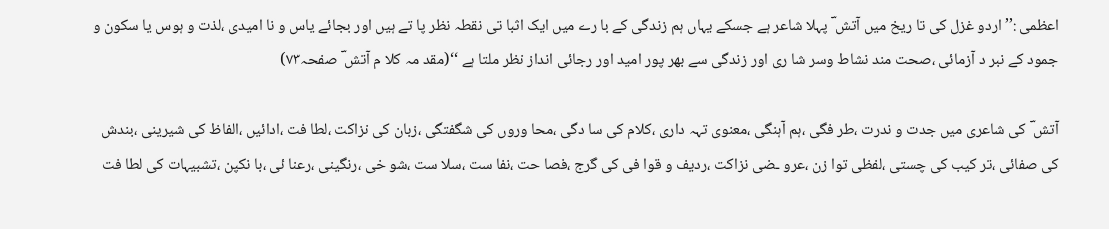اعظمی :’’اردو غزل کی تا ریخ میں آتش ؔ پہلا شاعر ہے جسکے یہاں ہم زندگی کے با رے میں ایک اثبا تی نقطہ نظر پا تے ہیں اور بجائے یاس و نا امیدی ،لذت و ہوس یا سکون و جمود کے نبر د آزمائی ،صحت مند نشاط وسر شا ری اور زندگی سے بھر پور امید اور رجائی انداز نظر ملتا ہے ‘‘(مقد مہ کلا م آتش ؔ صفحہ۷۳)

آتش ؔ کی شاعری میں جدت و ندرت ،طر فگی ،ہم آہنگی ،معنوی تہہ داری ،کلام کی سا دگی ،محا وروں کی شگفتگی ،زبان کی نزاکت ،لطا فت ،ادائیں ،الفاظ کی شیرینی ،بندش کی صفائی ،تر کیب کی چستی ،لفظی توا زن ،عرو ـضی نزاکت ،ردیف و قوا فی کی گرج ،فصا حت ،نفا ست ،سلا ست ،شو خی ،رنگینی ،رعنا ئی ،با نکپن ،تشبیہات کی لطا فت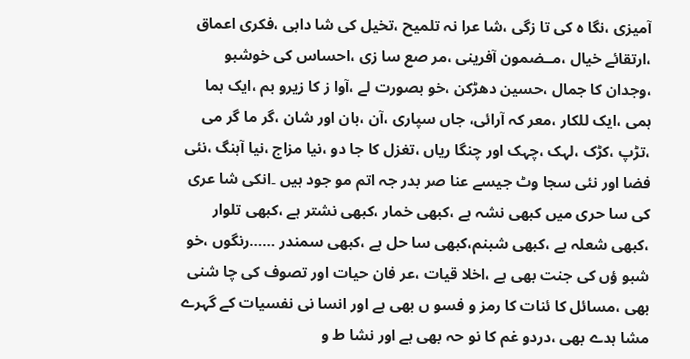آمیزی ،نگا ہ کی تا زگی ،شا عرا نہ تلمیح ،تخیل کی شا دابی ،فکری اعماق ،ارتقائے خیال ،مــضمون آفرینی ،مر صع سا زی ،احساس کی خوشبو ،وجدان کا جمال ،حسین دھڑکن ،خو بصورت لے ،آوا ز کا زیرو بم ،ایک ہما ہمی ،ایک للکار ،معر کہ آرائی، جاں سپاری ،آن ،بان اور شان ،گر ما گر می ،تڑپ ،کڑک ،لہک ،چہک اور چنگا ریاں ،تغزل کا جا دو ،نیا مزاج ،نیا آہنگ ،نئی فضا اور نئی سجا وٹ جیسے عنا صر بدر جہ اتم مو جود ہیں ۔انکی شا عری کی سا حری میں کبھی نشہ ہے ،کبھی خمار ،کبھی نشتر ہے ،کبھی تلوار ،کبھی شعلہ ہے ،کبھی شبنم،کبھی سا حل ہے ،کبھی سمندر ……رنگوں ،خو شبو ؤں کی جنت بھی ہے ،اخلا قیات ،عر فان حیات اور تصوف کی چا شنی بھی ،مسائل کا ئنات کا رمز و فسو ں بھی ہے اور انسا نی نفسیات کے گہرے مشا ہدے بھی ،دردو غم کا نو حہ بھی ہے اور نشا ط و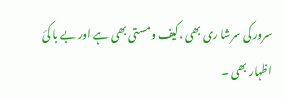سرور کی سرشا ری بھی ،کیف ومستی بھی ہے اور بے با کیٔ اظہار بھی ۔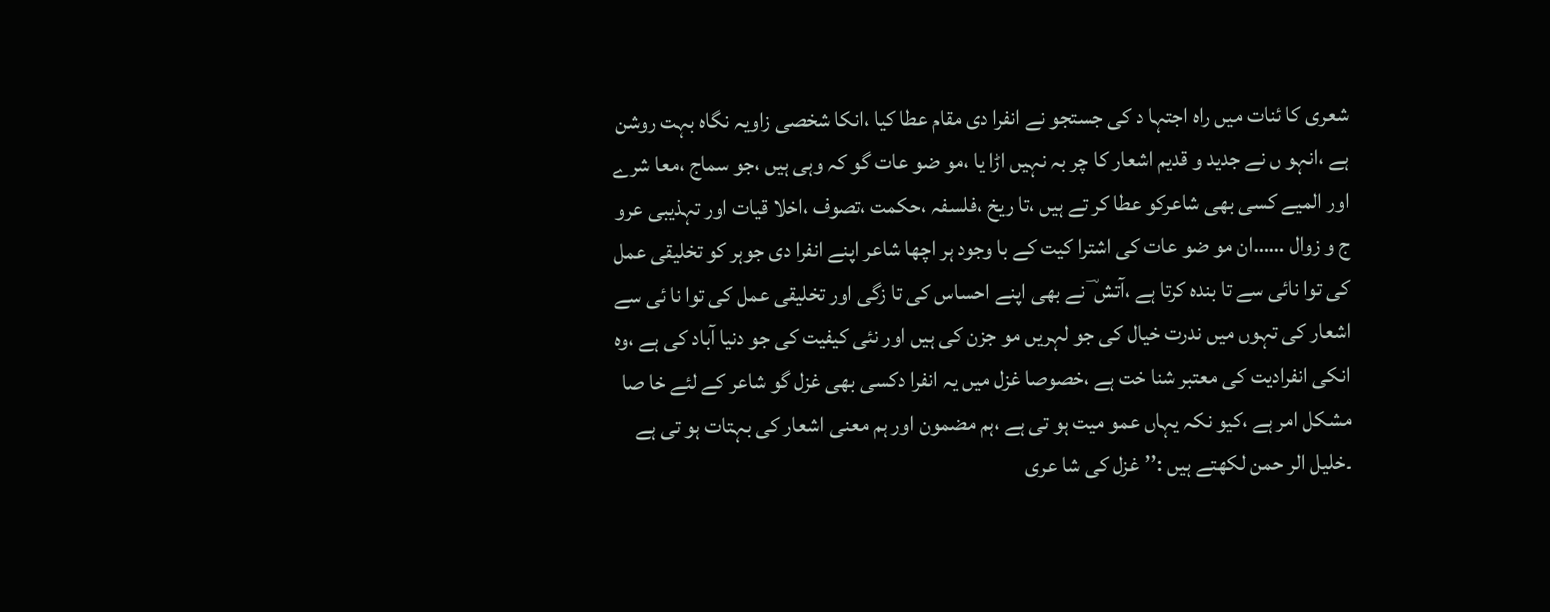شعری کا ئنات میں راہ اجتہا د کی جستجو نے انفرا دی مقام عطا کیا ،انکا شخصی زاویہ نگاہ بہت روشن ہے ،انہو ں نے جدید و قدیم اشعار کا چر بہ نہیں اڑا یا ،مو ضو عات گو کہ وہی ہیں ،جو سماج ،معا شرے اور المیے کسی بھی شاعرکو عطا کر تے ہیں ،تا ریخ ،فلسفہ ،حکمت ،تصوف ،اخلا قیات اور تہذیبی عرو ج و زوال ……ان مو ضو عات کی اشترا کیت کے با وجود ہر اچھا شاعر اپنے انفرا دی جوہر کو تخلیقی عمل کی توا نائی سے تا بندہ کرتا ہے ،آتش ؔ نے بھی اپنے احساس کی تا زگی اور تخلیقی عمل کی توا نا ئی سے اشعار کی تہوں میں ندرت خیال کی جو لہریں مو جزن کی ہیں اور نئی کیفیت کی جو دنیا آباد کی ہے ،وہ انکی انفرادیت کی معتبر شنا خت ہے ،خصوصا غزل میں یہ انفرا دکسی بھی غزل گو شاعر کے لئے خا صا مشکل امر ہے ،کیو نکہ یہاں عمو میت ہو تی ہے ،ہم مضمون اور ہم معنی اشعار کی بہتات ہو تی ہے ۔خلیل الر حمن لکھتے ہیں :’’غزل کی شا عری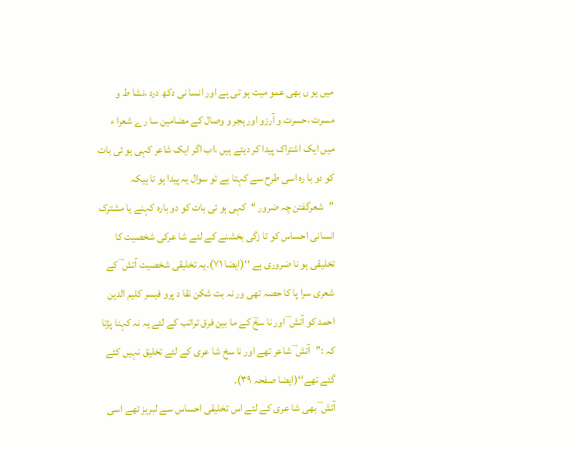میں یو ں بھی عمو میت ہو تی ہے اور انسا نی دکھ درد ،نشا ط و مسرت ،حسرت و آرزو اور ہجر و وصال کے مضامین سا رے شعرا ء میں ایک اشتراک پیدا کر دیتے ہیں ،اب اگر ایک شاعر کہی ہو ئی بات کو دو با رہ اسی طرح سے کہتا ہے تو سوال یہ پیدا ہو تا ہیکہ ’’شعرگفتن چہ ضرور ‘‘کہی ہو ئی بات کو دو بارہ کہنے یا مشترک انسانی احساس کو تا زگی بخشنے کے لئے شا عرکی شخصیت کا تخلیقی ہو نا ضروری ہے ‘‘(ایضا ۷۱)۔یہ تخلیقی شخصیت آتش ؔ کے شعری سرا پا کا حصہ تھی ور نہ بت شکن نقا د پرو فیسر کلیم الدین احمد کو آتش ؔ اور نا سخؔ کے ما بین فرق تراتب کے لئے یہ نہ کہنا پڑتا کہ :’’آتش ؔ شاعر تھے اور نا سخ شا عری کے لئے تخلیق نہیں کئے گئے تھے‘‘(ایضا صفحہ ۳۹)۔
آتش ؔ بھی شا عری کے لئے اس تخلیقی احساس سے لبریز تھے اسی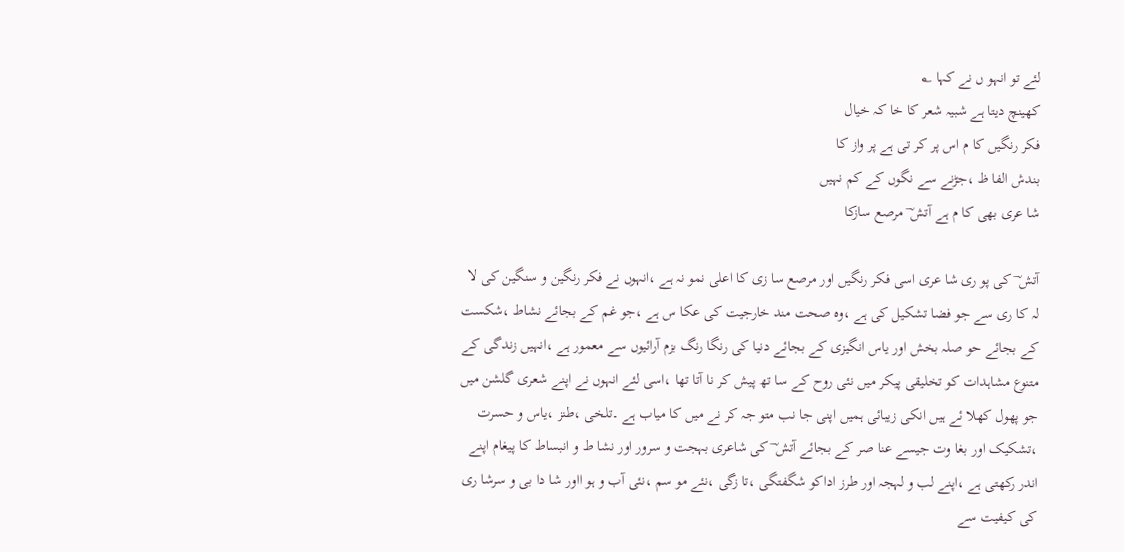لئے تو انہو ں نے کہا ؂
کھینچ دیتا ہے شبیہ شعر کا خا کہ خیال
فکر رنگیں کا م اس پر کر تی ہے پر واز کا
بندش الفا ظ ،جڑنے سے نگوں کے کم نہیں
شا عری بھی کا م ہے آتش ؔ مرصع سازکا

آتش ؔ کی پو ری شا عری اسی فکر رنگیں اور مرصع سا زی کا اعلی نمو نہ ہے ،انہوں نے فکر رنگین و سنگین کی لا لہ کا ری سے جو فضا تشکیل کی ہے ،وہ صحت مند خارجیت کی عکا س ہے ،جو غم کے بجائے نشاط ،شکست کے بجائے حو صلہ بخش اور یاس انگیزی کے بجائے دنیا کی رنگا رنگ بزم آرائیوں سے معمور ہے ،انہیں زندگی کے متنوع مشاہدات کو تخلیقی پیکر میں نئی روح کے سا تھ پیش کر نا آتا تھا ،اسی لئے انہوں نے اپنے شعری گلشن میں جو پھول کھلا ئے ہیں انکی زیبائی ہمیں اپنی جا نب متو جہ کر نے میں کا میاب ہے ۔تلخی ،طنز ،یاس و حسرت ،تشکیک اور بغا وت جیسے عنا صر کے بجائے آتش ؔ کی شاعری بہجت و سرور اور نشا ط و انبساط کا پیغام اپنے اندر رکھتی ہے ،اپنے لب و لہجہ اور طرز اداکو شگفتگی ،تا زگی ،نئے مو سم ،نئی آب و ہو ااور شا دا بی و سرشا ری کی کیفیت سے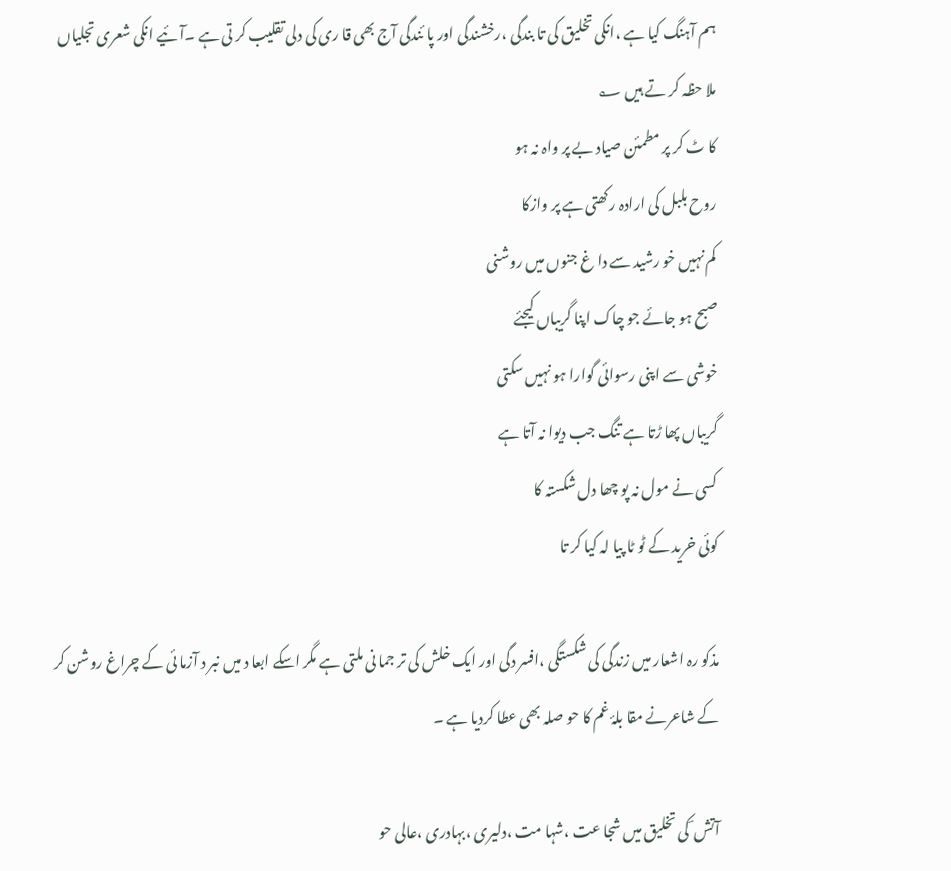ہم آہنگ کیا ہے ،انکی تخلیق کی تا بندگی ،رخشندگی اور پا ئندگی آج بھی قا ری کی دلی تقلیب کر تی ہے ۔آئیے انکی شعری تجلیاں ملا حظہ کر تے ہیں ؂
کا ٹ کر پر مطمئن صیاد بے پر واہ نہ ہو
روح بلبل کی ارادہ رکھتی ہے پر وازکا
کم نہیں خو رشید سے دا غ جنوں میں روشنی
صبح ہو جائے جو چاک اپنا گریباں کیجئے
خوشی سے اپنی رسوائی گوارا ہو نہیں سکتی
گریباں پھا ڑتا ہے تنگ جب دیوا نہ آتا ہے
کسی نے مول نہ پو چھا دل شکستہ کا
کوئی خرید کے ٹو ٹا پیا لہ کیا کر تا

مذکو رہ اشعار میں زندگی کی شکستگی ،افسر دگی اور ایک خلش کی تر جما نی ملتی ہے مگر اسکے ابعا د میں نبر د آزما ئی کے چراغ روشن کر کے شاعرنے مقا بلۂ غم کا حو صلہ بھی عطا کردیا ہے ۔

آتش ؔ کی تخلیق میں شجا عت ،شہا مت ،دلیری ،بہادری ،عالی حو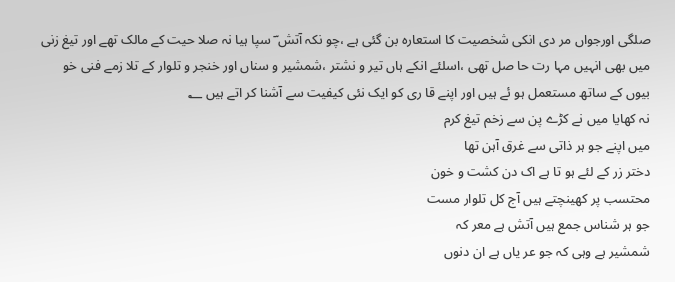صلگی اورجواں مر دی انکی شخصیت کا استعارہ بن گئی ہے ،چو نکہ آتش ؔ سپا ہیا نہ صلا حیت کے مالک تھے اور تیغ زنی میں بھی انہیں مہا رت حا صل تھی ،اسلئے انکے ہاں تیر و نشتر ،شمشیر و سناں اور خنجر و تلوار کے تلا زمے فنی خو بیوں کے ساتھ مستعمل ہو ئے ہیں اور اپنے قا ری کو ایک نئی کیفیت سے آشنا کر اتے ہیں ؂
نہ کھایا میں نے کڑے پن سے زخم تیغ کرم
میں اپنے جو ہر ذاتی سے غرق آہن تھا
دختر زر کے لئے ہو تا ہے اک دن کشت و خون
محتسب پر کھینچتے ہیں آج کل تلوار مست
جو ہر شناس جمع ہیں آتش ہے معر کہ
شمشیر ہے وہی کہ جو عر یاں ہے ان دنوں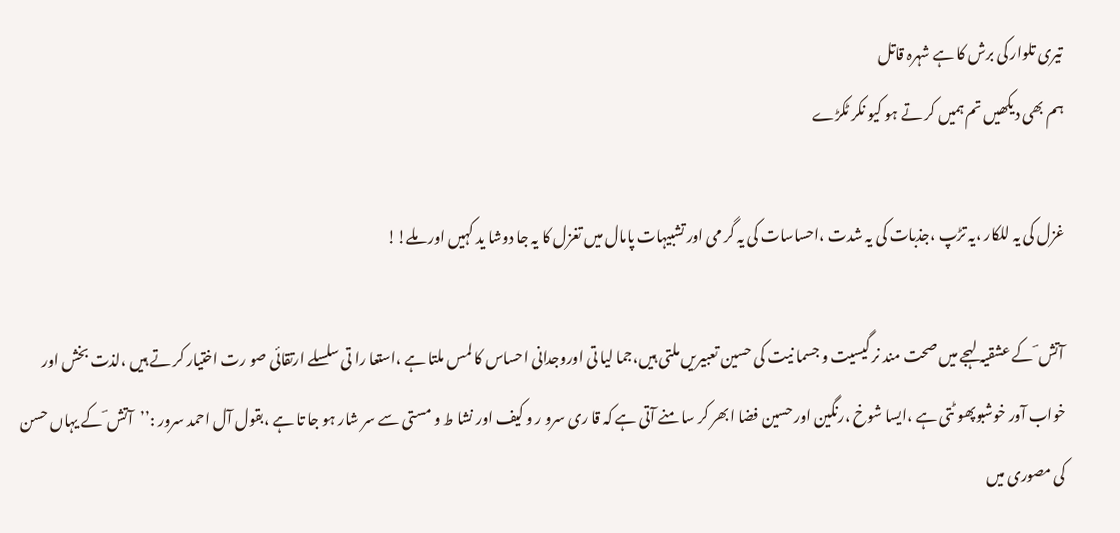تیری تلوار کی برش کا ہے شہرہ قاتل
ہم بھی دیکھیں تم ہمیں کر تے ہو کیو نکر ٹکڑے

غزل کی یہ للکار ،یہ تڑپ ،جذبات کی یہ شدت ،احساسات کی یہ گر می اور تشبیہات پامال میں تغزل کا یہ جا دوشا ید کہیں اور ملے!!

آتش ؔ کے عشقیہ لہجے میں صحت مند نر گیسیت و جسما نیت کی حسین تعبیریں ملتی ہیں،جما لیا تی اوروجدانی احساس کا لمس ملتا ہے ،استعا را تی سلسلے ارتقائی صو رت اختیار کر تے ہیں ،لذت بخش اور خواب آور خوشبوپھو ٹتی ہے ،ایسا شوخ ،رنگین اور حسین فضا ابھر کر سا منے آتی ہے کہ قا ری سرو ر و کیف اور نشا ط و مستی سے سر شار ہو جا تا ہے ،بقول آل احمد سرور :’’آتش ؔ کے یہاں حسن کی مصوری میں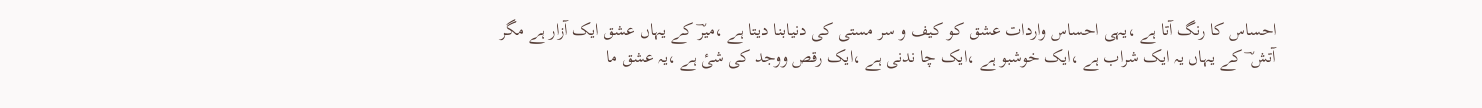احساس کا رنگ آتا ہے ،یہی احساس واردات عشق کو کیف و سر مستی کی دنیابنا دیتا ہے ،میرؔ کے یہاں عشق ایک آزار ہے مگر آتش ؔ کے یہاں یہ ایک شراب ہے ،ایک خوشبو ہے ،ایک چا ندنی ہے ،ایک رقص ووجد کی شیٔ ہے ،یہ عشق ما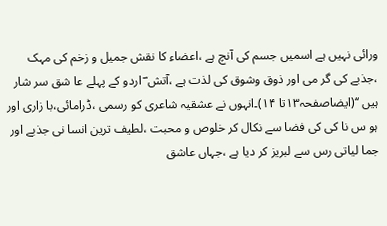ورائی نہیں ہے اسمیں جسم کی آنچ ہے ،اعضاء کا نقش جمیل و زخم کی مہک ،جذبے کی گر می اور ذوق وشوق کی لذت ہے ،آتش ؔ اردو کے پہلے عا شق سر شار ہیں ‘‘(ایضاصفحہ۱۳تا ۱۴)۔انہوں نے عشقیہ شاعری کو رسمی ،ڈرامائی،با زاری اور ہو س نا کی کی فضا سے نکال کر خلوص و محبت ،لطیف ترین انسا نی جذبے اور جما لیاتی رس سے لبریز کر دیا ہے ،جہاں عاشق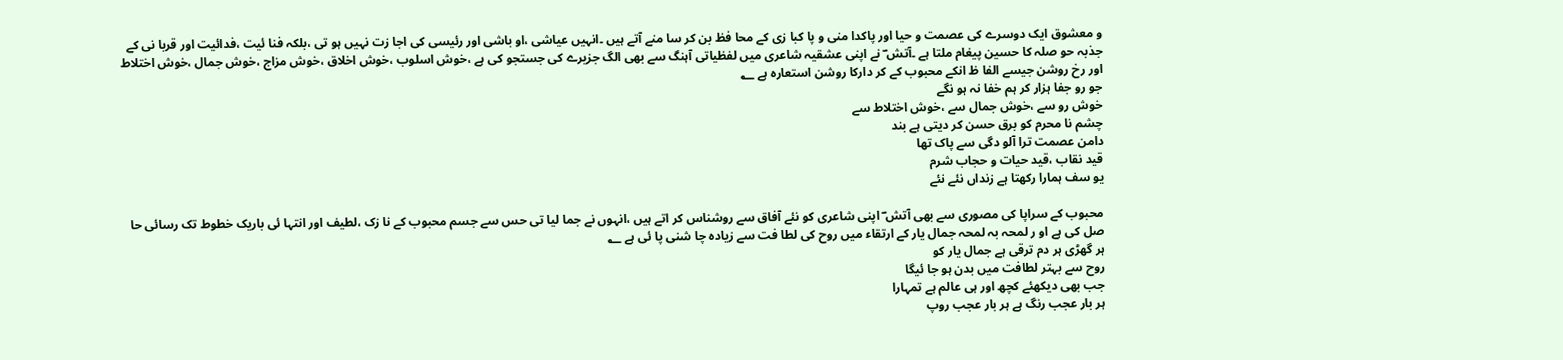و معشوق ایک دوسرے کی عصمت و حیا اور پاکدا منی و پا کبا زی کے محا فظ بن کر سا منے آتے ہیں ۔انہیں عیاشی ،او باشی اور رئیسی کی اجا زت نہیں ہو تی ،بلکہ فنا ئیت ،فدائیت اور قربا نی کے جذبہ حو صلہ کا حسین پیغام ملتا ہے ۔آتش ؔ نے اپنی عشقیہ شاعری میں لفظیاتی آہنگ سے بھی الگ جزیرے کی جستجو کی ہے ،خوش اسلوب ،خوش اخلاق ،خوش مزاج ،خوش جمال ،خوش اختلاط اور رخ روشن جیسے الفا ظ انکے محبوب کے کر دارکا روشن استعارہ ہے ؂
جو رو جفا ہزار کر ہم خفا نہ ہو نگے
خوش رو سے ،خوش جمال سے ،خوش اختلاط سے
چشم نا محرم کو برق حسن کر دیتی ہے بند
دامن عصمت ترا آلو دگی سے پاک تھا
قید نقاب ،قید حیات و حجاب شرم
یو سف ہمارا رکھتا ہے زنداں نئے نئے

محبوب کے سراپا کی مصوری سے بھی آتش ؔ اپنی شاعری کو نئے آفاق سے روشناس کر اتے ہیں ،انہوں نے جما لیا تی حس سے جسم محبوب کے نا زک ،لطیف اور انتہا ئی باریک خطوط تک رسائی حا صل کی ہے او ر لمحہ بہ لمحہ جمال یار کے ارتقاء میں روح کی لطا فت سے زیادہ چا شنی پا ئی ہے ؂
ہر گھڑی ہر دم ترقی ہے جمال یار کو
روح سے بہتر لطافت میں بدن ہو جا ئیگا
جب بھی دیکھئے کچھ اور ہی عالم ہے تمہارا
ہر بار عجب رنگ ہے ہر بار عجب روپ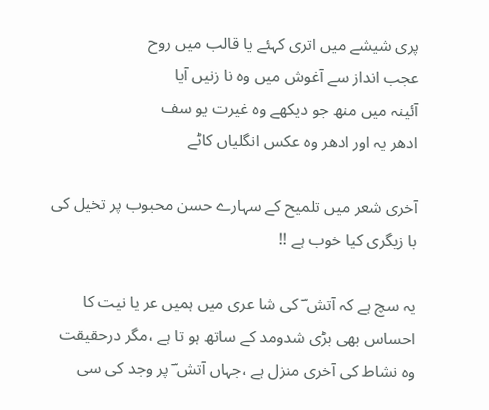پری شیشے میں اتری کہئے یا قالب میں روح
عجب انداز سے آغوش میں وہ نا زنیں آیا
آئینہ میں منھ جو دیکھے وہ غیرت یو سف
ادھر یہ اور ادھر وہ عکس انگلیاں کاٹے

آخری شعر میں تلمیح کے سہارے حسن محبوب پر تخیل کی با زیگری کیا خوب ہے !!

یہ سچ ہے کہ آتش ؔ کی شا عری میں ہمیں عر یا نیت کا احساس بھی بڑی شدومد کے ساتھ ہو تا ہے ،مگر درحقیقت وہ نشاط کی آخری منزل ہے ،جہاں آتش ؔ پر وجد کی سی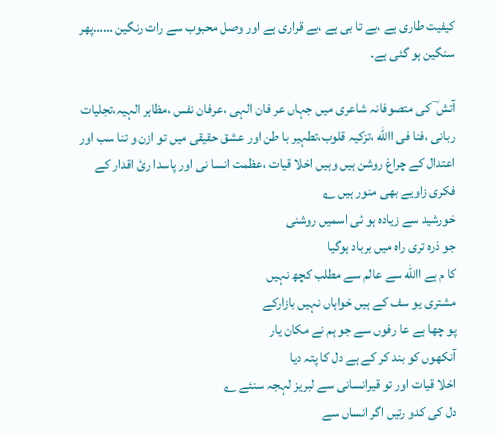کیفیت طاری ہے ،بے تا بی ہے ،بے قراری ہے اور وصل محبوب سے رات رنگین ……پھر سنگین ہو گئی ہے۔

آتش ؔ کی متصوفانہ شاعری میں جہاں عر فان الہی ،عرفان نفس ،مظاہر الہیہ،تجلیات ربانی ،فنا فی االله ،تزکیہ قلوب،تطہیر با طن اور عشق حقیقی میں تو ازن و تنا سب اور اعتدال کے چراغ روشن ہیں وہیں اخلا قیات ،عظمت انسا نی اور پاسدا ریٔ اقدار کے فکری زاویے بھی منور ہیں ؂
خورشید سے زیادہ ہو ئی اسمیں روشنی
جو ذرہ تری راہ میں برباد ہوگیا
کا م ہے االله سے عالم سے مطلب کچھ نہیں
مشتری یو سف کے ہیں خواہاں نہیں بازارکے
پو چھا ہے عا رفوں سے جو ہم نے مکان یار
آنکھوں کو بند کر کے ہے دل کا پتہ دیا
اخلا قیات اور تو قیرانسانی سے لبریز لہجہ سنئے ؂
دل کی کدو رتیں اگر انساں سے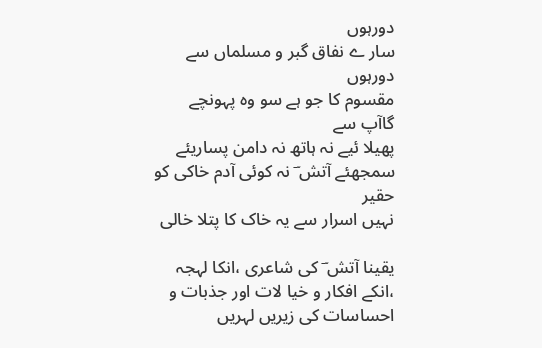دورہوں
سار ے نفاق گبر و مسلماں سے دورہوں
مقسوم کا جو ہے سو وہ پہونچے گاآپ سے
پھیلا ئیے نہ ہاتھ نہ دامن پساریئے
سمجھئے آتش ؔ نہ کوئی آدم خاکی کو حقیر
نہیں اسرار سے یہ خاک کا پتلا خالی

یقینا آتش ؔ کی شاعری ،انکا لہجہ ،انکے افکار و خیا لات اور جذبات و احساسات کی زیریں لہریں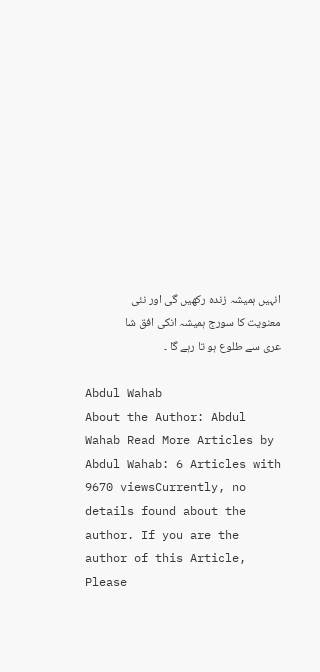انہیں ہمیشہ زندہ رکھیں گی اور نئی معنویت کا سورج ہمیشہ انکی افق شا عری سے طلوع ہو تا رہے گا ۔

Abdul Wahab
About the Author: Abdul Wahab Read More Articles by Abdul Wahab: 6 Articles with 9670 viewsCurrently, no details found about the author. If you are the author of this Article, Please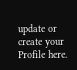update or create your Profile here.